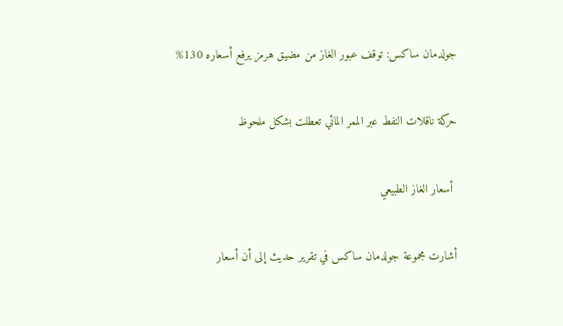جولدمان ساكس: توقف عبور الغاز من مضيق هرمز يرفع أسعاره 130%

حركة ناقلات النفط عبر الممر المائي تعطلت بشكل ملحوظ

 أسعار الغاز الطبيعي

أشارت مجموعة جولدمان ساكس في تقرير حديث إلى أن أسعار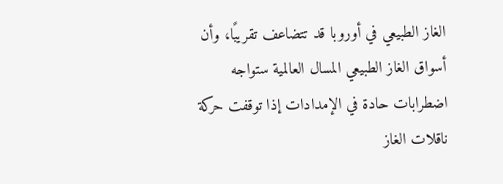الغاز الطبيعي في أوروبا قد تتضاعف تقريبًا، وأن أسواق الغاز الطبيعي المسال العالمية ستواجه اضطرابات حادة في الإمدادات إذا توقفت حركة ناقلات الغاز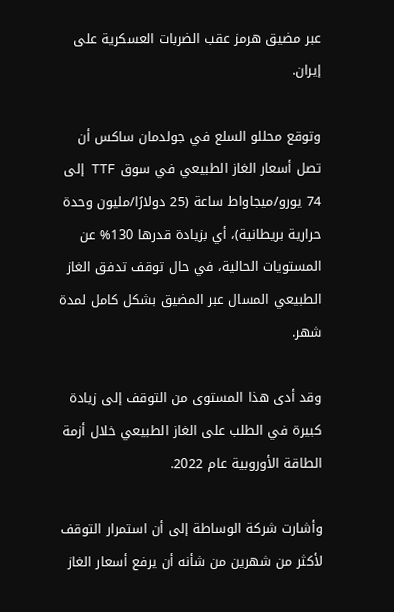عبر مضيق هرمز عقب الضربات العسكرية على إيران.

وتوقع محللو السلع في جولدمان ساكس أن تصل أسعار الغاز الطبيعي في سوق TTF إلى 74 يورو/ميجاواط ساعة (25 دولارًا/مليون وحدة حرارية بريطانية)، أي بزيادة قدرها 130% عن المستويات الحالية، في حال توقف تدفق الغاز الطبيعي المسال عبر المضيق بشكل كامل لمدة شهر.

وقد أدى هذا المستوى من التوقف إلى زيادة كبيرة في الطلب على الغاز الطبيعي خلال أزمة الطاقة الأوروبية عام 2022.

وأشارت شركة الوساطة إلى أن استمرار التوقف لأكثر من شهرين من شأنه أن يرفع أسعار الغاز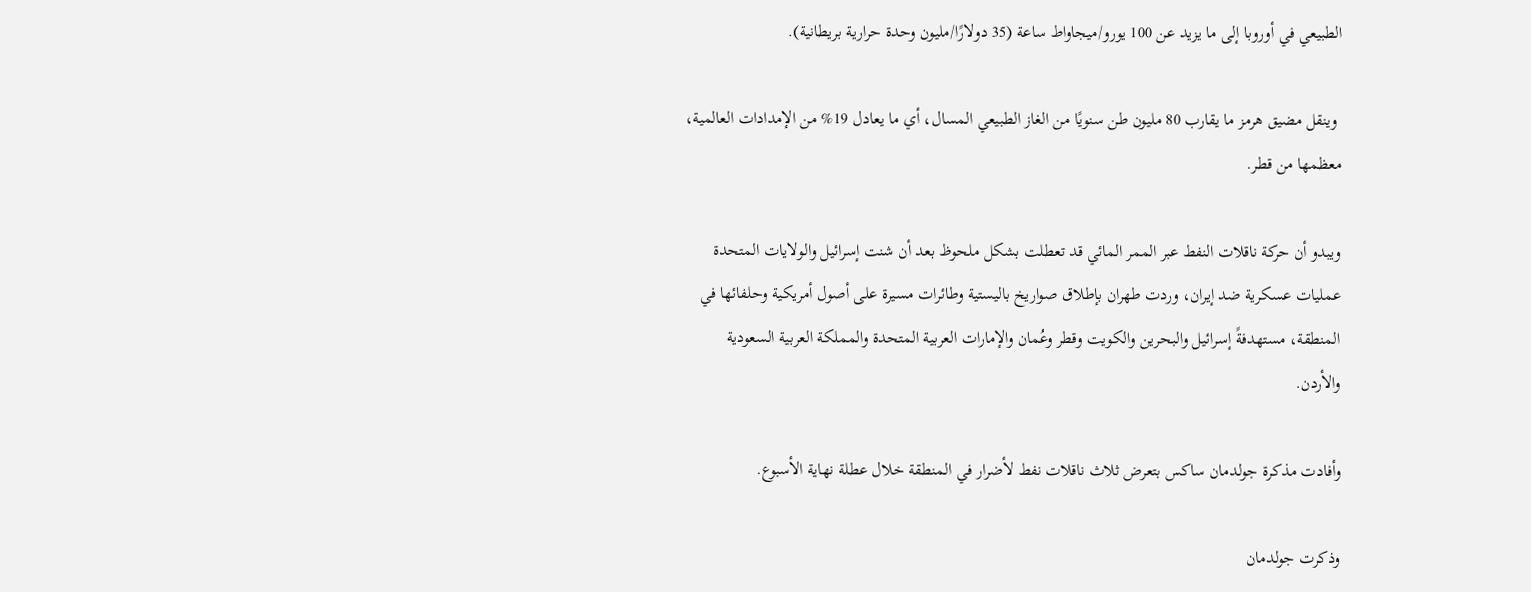الطبيعي في أوروبا إلى ما يزيد عن 100 يورو/ميجاواط ساعة (35 دولارًا/مليون وحدة حرارية بريطانية).

 وينقل مضيق هرمز ما يقارب 80 مليون طن سنويًا من الغاز الطبيعي المسال، أي ما يعادل 19% من الإمدادات العالمية، معظمها من قطر.

ويبدو أن حركة ناقلات النفط عبر الممر المائي قد تعطلت بشكل ملحوظ بعد أن شنت إسرائيل والولايات المتحدة عمليات عسكرية ضد إيران، وردت طهران بإطلاق صواريخ باليستية وطائرات مسيرة على أصول أمريكية وحلفائها في المنطقة، مستهدفةً إسرائيل والبحرين والكويت وقطر وعُمان والإمارات العربية المتحدة والمملكة العربية السعودية والأردن.

وأفادت مذكرة جولدمان ساكس بتعرض ثلاث ناقلات نفط لأضرار في المنطقة خلال عطلة نهاية الأسبوع.

وذكرت جولدمان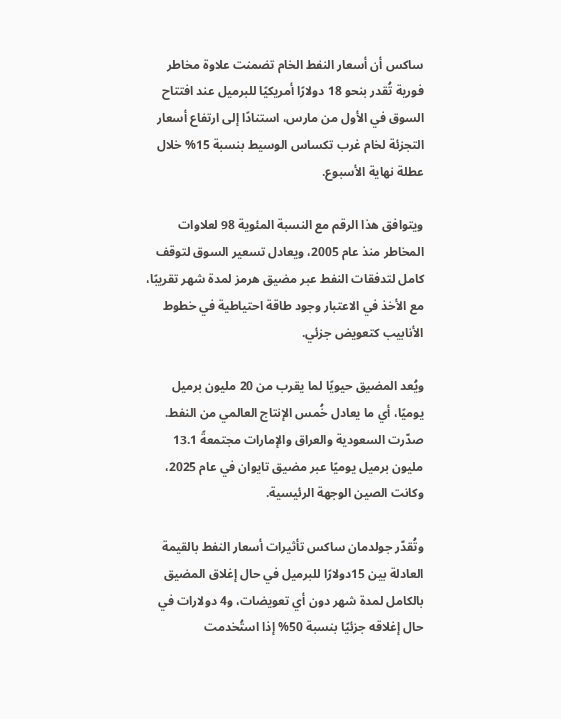ساكس أن أسعار النفط الخام تضمنت علاوة مخاطر فورية تُقدر بنحو 18 دولارًا أمريكيًا للبرميل عند افتتاح السوق في الأول من مارس، استنادًا إلى ارتفاع أسعار التجزئة لخام غرب تكساس الوسيط بنسبة 15% خلال عطلة نهاية الأسبوع.

ويتوافق هذا الرقم مع النسبة المئوية 98 لعلاوات المخاطر منذ عام 2005، ويعادل تسعير السوق لتوقف كامل لتدفقات النفط عبر مضيق هرمز لمدة شهر تقريبًا، مع الأخذ في الاعتبار وجود طاقة احتياطية في خطوط الأنابيب كتعويض جزئي.

ويُعد المضيق حيويًا لما يقرب من 20 مليون برميل يوميًا، أي ما يعادل خُمس الإنتاج العالمي من النفط. صدّرت السعودية والعراق والإمارات مجتمعةً 13.1 مليون برميل يوميًا عبر مضيق تايوان في عام 2025، وكانت الصين الوجهة الرئيسية.

وتُقدّر جولدمان ساكس تأثيرات أسعار النفط بالقيمة العادلة بين 15دولارًا للبرميل في حال إغلاق المضيق بالكامل لمدة شهر دون أي تعويضات، و4 دولارات في حال إغلاقه جزئيًا بنسبة 50% إذا استُخدمت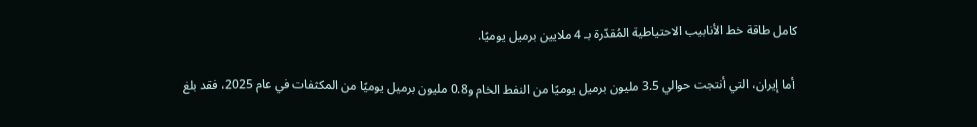كامل طاقة خط الأنابيب الاحتياطية المُقدّرة بـ 4 ملايين برميل يوميًا.

 أما إيران، التي أنتجت حوالي 3.5 مليون برميل يوميًا من النفط الخام و0.8 مليون برميل يوميًا من المكثفات في عام 2025، فقد بلغ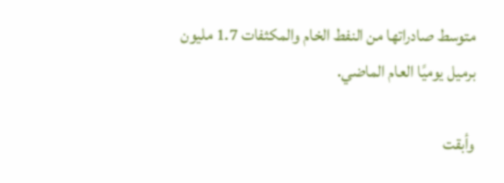متوسط صادراتها من النفط الخام والمكثفات 1.7 مليون برميل يوميًا العام الماضي.

وأبقت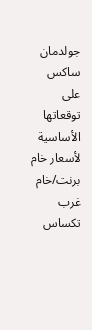جولدمان ساكس على توقعاتها الأساسية لأسعار خام برنت/خام غرب تكساس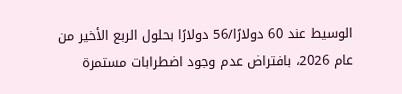الوسيط عند 60 دولارًا/56 دولارًا بحلول الربع الأخير من عام 2026، بافتراض عدم وجود اضطرابات مستمرة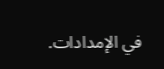في الإمدادات.